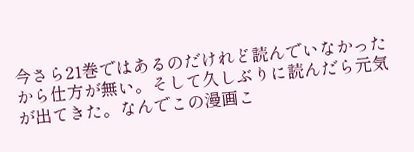今さら21巻ではあるのだけれど読んでいなかったから仕方が無い。そして久しぶりに読んだら元気が出てきた。なんでこの漫画こ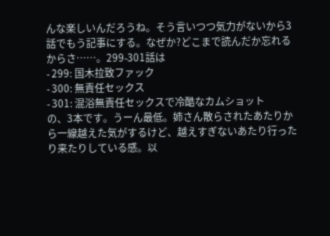んな楽しいんだろうね。そう言いつつ気力がないから3話でもう記事にする。なぜか?どこまで読んだか忘れるからさ……。299-301話は
- 299: 国木拉致ファック
- 300: 無責任セックス
- 301: 混浴無責任セックスで冷酷なカムショット
の、3本です。うーん最低。姉さん散らされたあたりから一線越えた気がするけど、越えすぎないあたり行ったり来たりしている感。以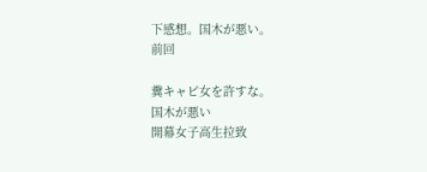下感想。国木が悪い。
前回

糞キャピ女を許すな。
国木が悪い
開幕女子高生拉致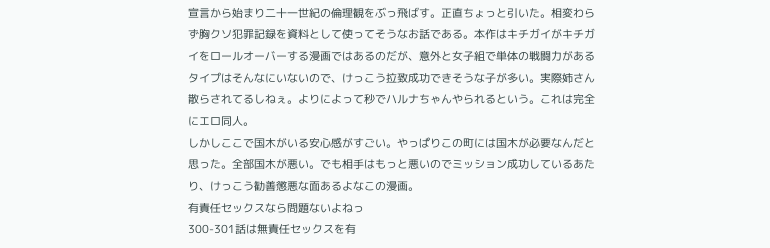宣言から始まり二十一世紀の倫理観をぶっ飛ばす。正直ちょっと引いた。相変わらず胸クソ犯罪記録を資料として使ってそうなお話である。本作はキチガイがキチガイをロールオーバーする漫画ではあるのだが、意外と女子組で単体の戦闘力があるタイプはそんなにいないので、けっこう拉致成功できそうな子が多い。実際姉さん散らされてるしねぇ。よりによって秒でハルナちゃんやられるという。これは完全にエロ同人。
しかしここで国木がいる安心感がすごい。やっぱりこの町には国木が必要なんだと思った。全部国木が悪い。でも相手はもっと悪いのでミッション成功しているあたり、けっこう勧善懲悪な面あるよなこの漫画。
有責任セックスなら問題ないよねっ
300-301話は無責任セックスを有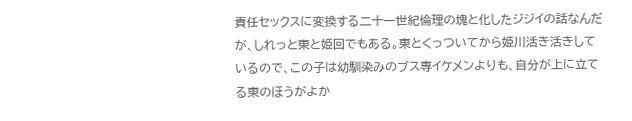責任セックスに変換する二十一世紀倫理の塊と化したジジイの話なんだが、しれっと東と姫回でもある。東とくっついてから姫川活き活きしているので、この子は幼馴染みのブス専イケメンよりも、自分が上に立てる東のほうがよか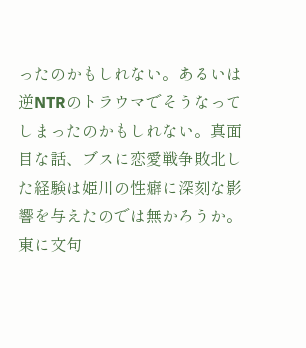ったのかもしれない。あるいは逆NTRのトラウマでそうなってしまったのかもしれない。真面目な話、ブスに恋愛戦争敗北した経験は姫川の性癖に深刻な影響を与えたのでは無かろうか。東に文句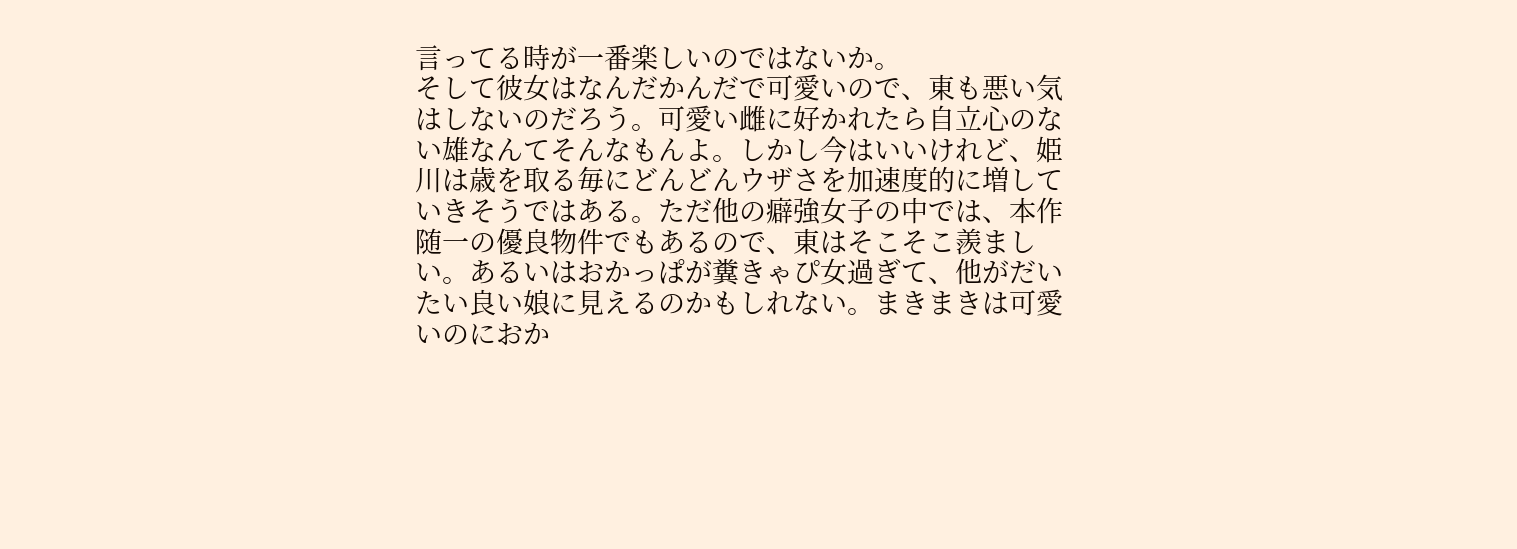言ってる時が一番楽しいのではないか。
そして彼女はなんだかんだで可愛いので、東も悪い気はしないのだろう。可愛い雌に好かれたら自立心のない雄なんてそんなもんよ。しかし今はいいけれど、姫川は歳を取る毎にどんどんウザさを加速度的に増していきそうではある。ただ他の癖強女子の中では、本作随一の優良物件でもあるので、東はそこそこ羨ましい。あるいはおかっぱが糞きゃぴ女過ぎて、他がだいたい良い娘に見えるのかもしれない。まきまきは可愛いのにおか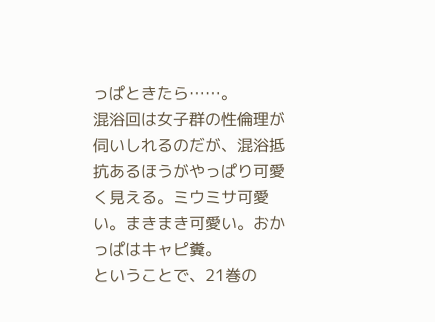っぱときたら……。
混浴回は女子群の性倫理が伺いしれるのだが、混浴抵抗あるほうがやっぱり可愛く見える。ミウミサ可愛い。まきまき可愛い。おかっぱはキャピ糞。
ということで、21巻の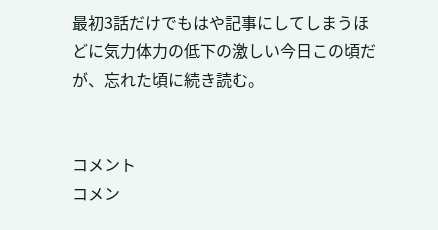最初3話だけでもはや記事にしてしまうほどに気力体力の低下の激しい今日この頃だが、忘れた頃に続き読む。


コメント
コメン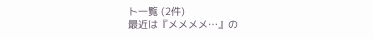ト一覧 (2件)
最近は『メメメメ…』の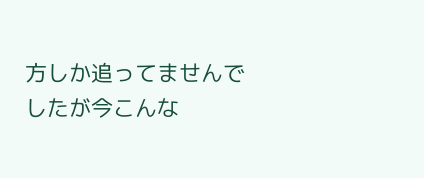方しか追ってませんでしたが今こんな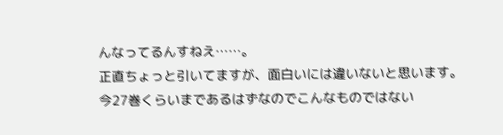んなってるんすねえ……。
正直ちょっと引いてますが、面白いには違いないと思います。
今27巻くらいまであるはずなのでこんなものではない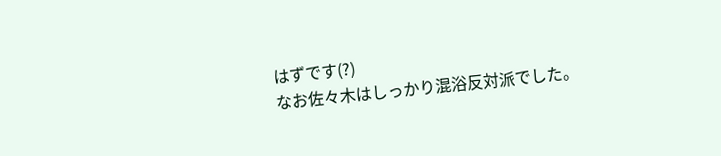はずです(?)
なお佐々木はしっかり混浴反対派でした。